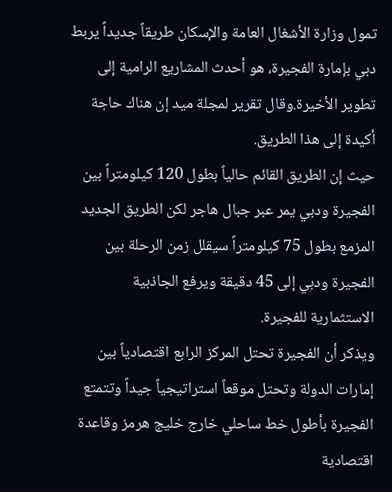تمول وزارة الأشغال العامة والإسكان طريقاً جديداً يربط دبي بإمارة الفجيرة، هو أحدث المشاريع الرامية إلى تطوير الأخيرة.وقال تقرير لمجلة ميد إن هناك حاجة أكيدة إلى هذا الطريق.
حيث إن الطريق القائم حالياً بطول 120 كيلومتراً بين الفجيرة ودبي يمر عبر جبال هاجر لكن الطريق الجديد المزمع بطول 75 كيلومتراً سيقلل زمن الرحلة بين الفجيرة ودبي إلى 45 دقيقة ويرفع الجاذبية الاستثمارية للفجيرة.
ويذكر أن الفجيرة تحتل المركز الرابع اقتصادياً بين إمارات الدولة وتحتل موقعاً استراتيجياً جيداً وتتمتع الفجيرة بأطول خط ساحلي خارج خليج هرمز وقاعدة اقتصادية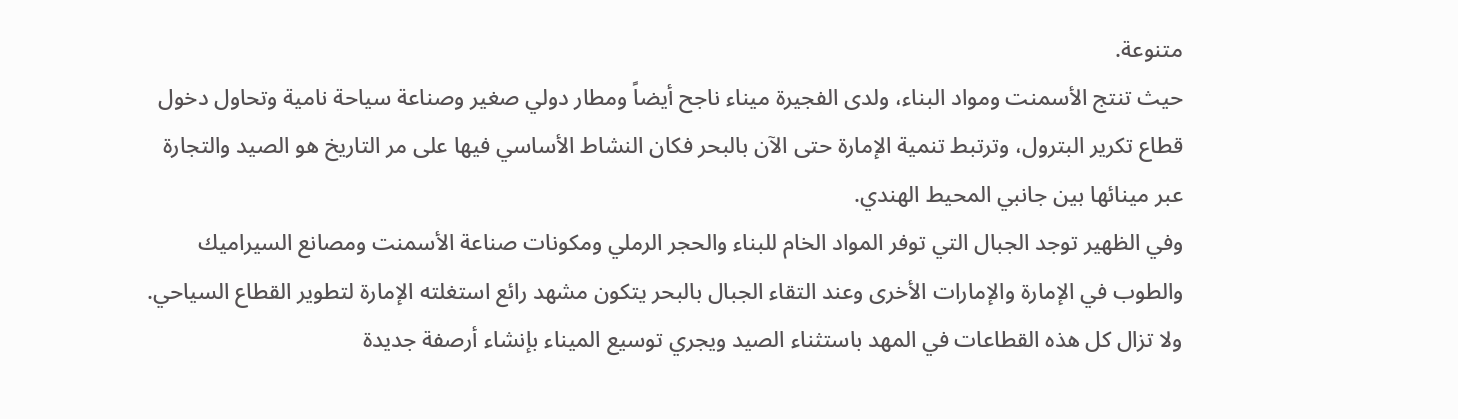متنوعة.
حيث تنتج الأسمنت ومواد البناء، ولدى الفجيرة ميناء ناجح أيضاً ومطار دولي صغير وصناعة سياحة نامية وتحاول دخول قطاع تكرير البترول، وترتبط تنمية الإمارة حتى الآن بالبحر فكان النشاط الأساسي فيها على مر التاريخ هو الصيد والتجارة عبر مينائها بين جانبي المحيط الهندي.
وفي الظهير توجد الجبال التي توفر المواد الخام للبناء والحجر الرملي ومكونات صناعة الأسمنت ومصانع السيراميك والطوب في الإمارة والإمارات الأخرى وعند التقاء الجبال بالبحر يتكون مشهد رائع استغلته الإمارة لتطوير القطاع السياحي.
ولا تزال كل هذه القطاعات في المهد باستثناء الصيد ويجري توسيع الميناء بإنشاء أرصفة جديدة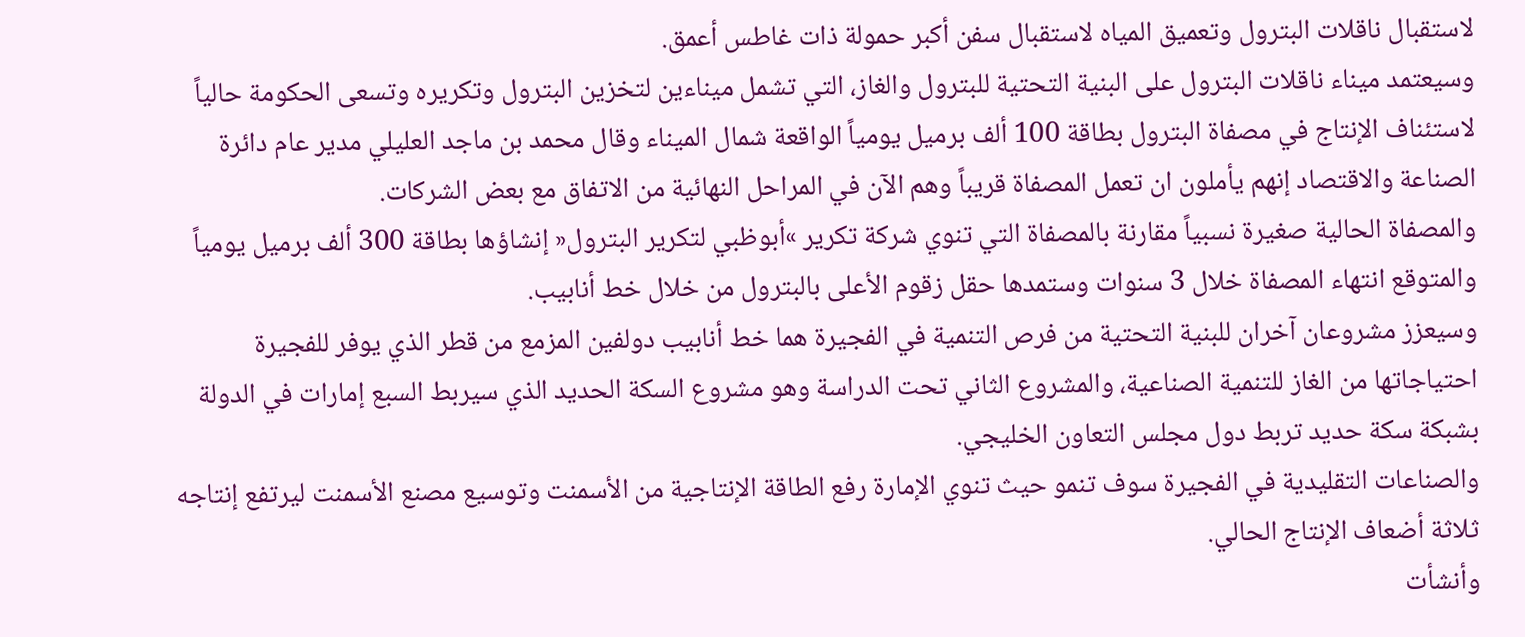لاستقبال ناقلات البترول وتعميق المياه لاستقبال سفن أكبر حمولة ذات غاطس أعمق.
وسيعتمد ميناء ناقلات البترول على البنية التحتية للبترول والغاز، التي تشمل ميناءين لتخزين البترول وتكريره وتسعى الحكومة حالياً لاستئناف الإنتاج في مصفاة البترول بطاقة 100 ألف برميل يومياً الواقعة شمال الميناء وقال محمد بن ماجد العليلي مدير عام دائرة الصناعة والاقتصاد إنهم يأملون ان تعمل المصفاة قريباً وهم الآن في المراحل النهائية من الاتفاق مع بعض الشركات.
والمصفاة الحالية صغيرة نسبياً مقارنة بالمصفاة التي تنوي شركة تكرير »أبوظبي لتكرير البترول« إنشاؤها بطاقة 300 ألف برميل يومياً والمتوقع انتهاء المصفاة خلال 3 سنوات وستمدها حقل زقوم الأعلى بالبترول من خلال خط أنابيب.
وسيعزز مشروعان آخران للبنية التحتية من فرص التنمية في الفجيرة هما خط أنابيب دولفين المزمع من قطر الذي يوفر للفجيرة احتياجاتها من الغاز للتنمية الصناعية، والمشروع الثاني تحت الدراسة وهو مشروع السكة الحديد الذي سيربط السبع إمارات في الدولة بشبكة سكة حديد تربط دول مجلس التعاون الخليجي.
والصناعات التقليدية في الفجيرة سوف تنمو حيث تنوي الإمارة رفع الطاقة الإنتاجية من الأسمنت وتوسيع مصنع الأسمنت ليرتفع إنتاجه ثلاثة أضعاف الإنتاج الحالي.
وأنشأت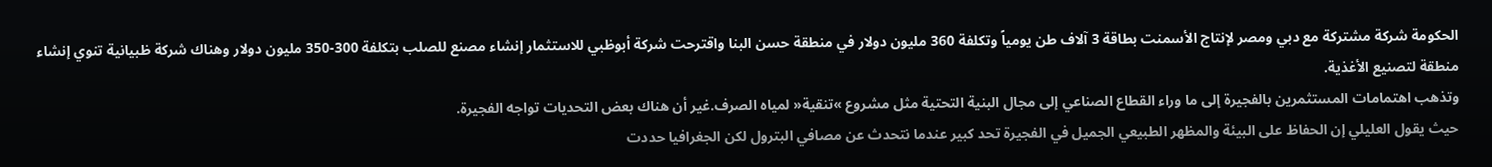الحكومة شركة مشتركة مع دبي ومصر لإنتاج الأسمنت بطاقة 3 آلاف طن يومياً وتكلفة 360 مليون دولار في منطقة حسن البنا واقترحت شركة أبوظبي للاستثمار إنشاء مصنع للصلب بتكلفة 300-350 مليون دولار وهناك شركة ظبيانية تنوي إنشاء منطقة لتصنيع الأغذية.
وتذهب اهتمامات المستثمرين بالفجيرة إلى ما وراء القطاع الصناعي إلى مجال البنية التحتية مثل مشروع »تنقية« لمياه الصرف.غير أن هناك بعض التحديات تواجه الفجيرة.
حيث يقول العليلي إن الحفاظ على البيئة والمظهر الطبيعي الجميل في الفجيرة تحد كبير عندما نتحدث عن مصافي البترول لكن الجغرافيا حددت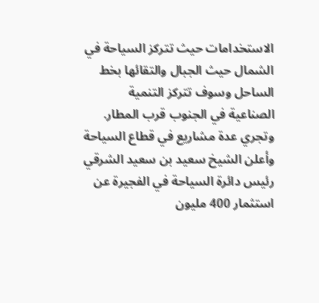الاستخدامات حيث تتركز السياحة في الشمال حيث الجبال والتقائها بخط الساحل وسوف تتركز التنمية الصناعية في الجنوب قرب المطار.
وتجري عدة مشاريع في قطاع السياحة وأعلن الشيخ سعيد بن سعيد الشرقي رئيس دائرة السياحة في الفجيرة عن استثمار 400 مليون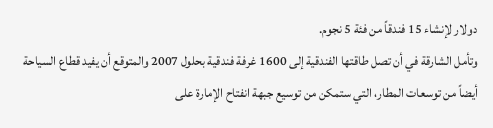دولار لإنشاء 15 فندقاً من فئة 5 نجوم.
وتأمل الشارقة في أن تصل طاقتها الفندقية إلى 1600 غرفة فندقية بحلول 2007 والمتوقع أن يفيد قطاع السياحة أيضاً من توسعات المطار، التي ستمكن من توسيع جبهة انفتاح الإمارة على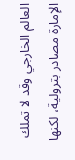العالم الخارجي وقد لا تملك الإمارة مصادر بترولية، لكنها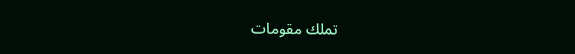تملك مقومات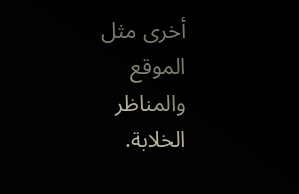أخرى مثل الموقع والمناظر الخلابة.